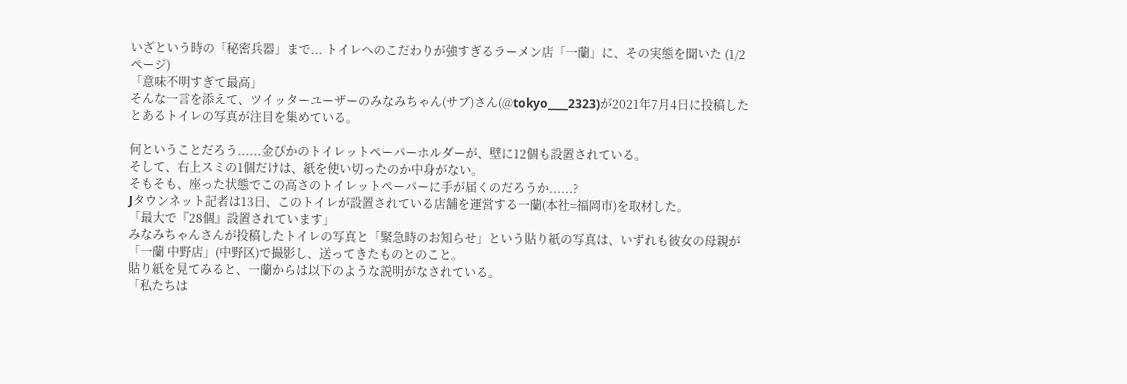いざという時の「秘密兵器」まで... トイレへのこだわりが強すぎるラーメン店「一蘭」に、その実態を聞いた (1/2ページ)
「意味不明すぎて最高」
そんな一言を添えて、ツイッターユーザーのみなみちゃん(サブ)さん(@tokyo____2323)が2021年7月4日に投稿したとあるトイレの写真が注目を集めている。

何ということだろう......金ぴかのトイレットペーパーホルダーが、壁に12個も設置されている。
そして、右上スミの1個だけは、紙を使い切ったのか中身がない。
そもそも、座った状態でこの高さのトイレットペーパーに手が届くのだろうか......?
Jタウンネット記者は13日、このトイレが設置されている店舗を運営する一蘭(本社=福岡市)を取材した。
「最大で『28個』設置されています」
みなみちゃんさんが投稿したトイレの写真と「緊急時のお知らせ」という貼り紙の写真は、いずれも彼女の母親が「一蘭 中野店」(中野区)で撮影し、送ってきたものとのこと。
貼り紙を見てみると、一蘭からは以下のような説明がなされている。
「私たちは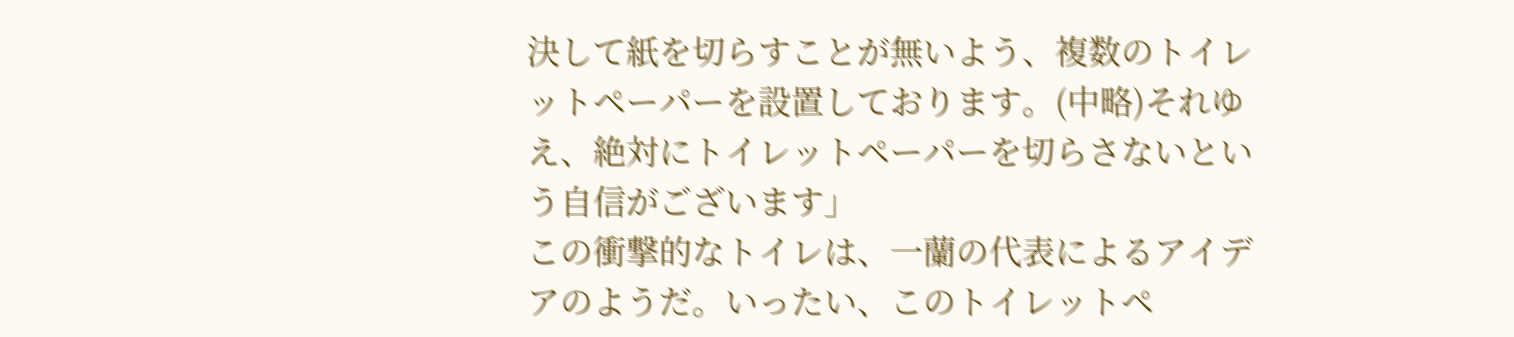決して紙を切らすことが無いよう、複数のトイレットペーパーを設置しております。(中略)それゆえ、絶対にトイレットペーパーを切らさないという自信がございます」
この衝撃的なトイレは、一蘭の代表によるアイデアのようだ。いったい、このトイレットペ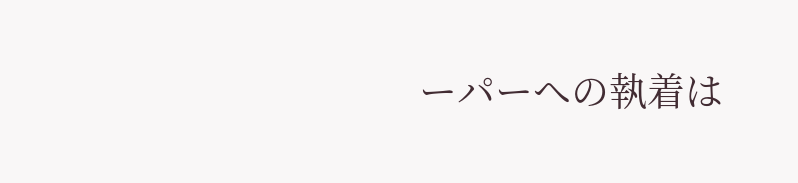ーパーへの執着は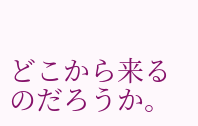どこから来るのだろうか。